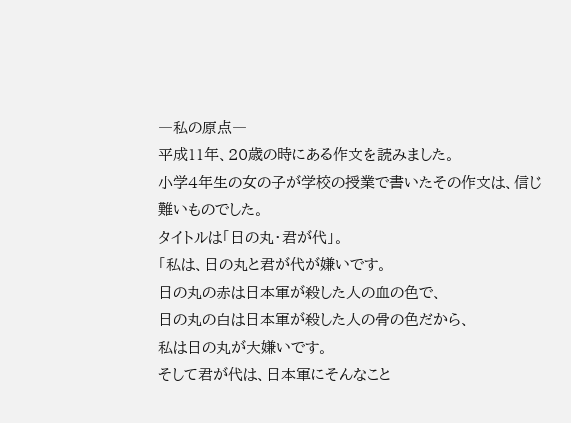―私の原点―
平成11年、20歳の時にある作文を読みました。
小学4年生の女の子が学校の授業で書いたその作文は、信じ難いものでした。
タイトルは「日の丸・君が代」。
「私は、日の丸と君が代が嫌いです。
日の丸の赤は日本軍が殺した人の血の色で、
日の丸の白は日本軍が殺した人の骨の色だから、
私は日の丸が大嫌いです。
そして君が代は、日本軍にそんなこと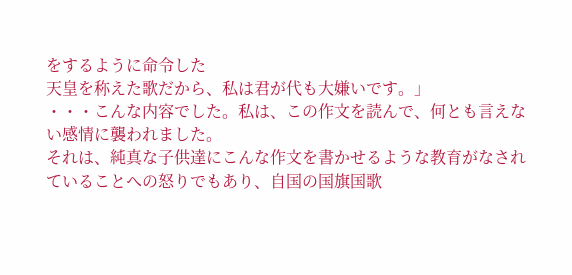をするように命令した
天皇を称えた歌だから、私は君が代も大嫌いです。」
・・・こんな内容でした。私は、この作文を読んで、何とも言えない感情に襲われました。
それは、純真な子供達にこんな作文を書かせるような教育がなされていることへの怒りでもあり、自国の国旗国歌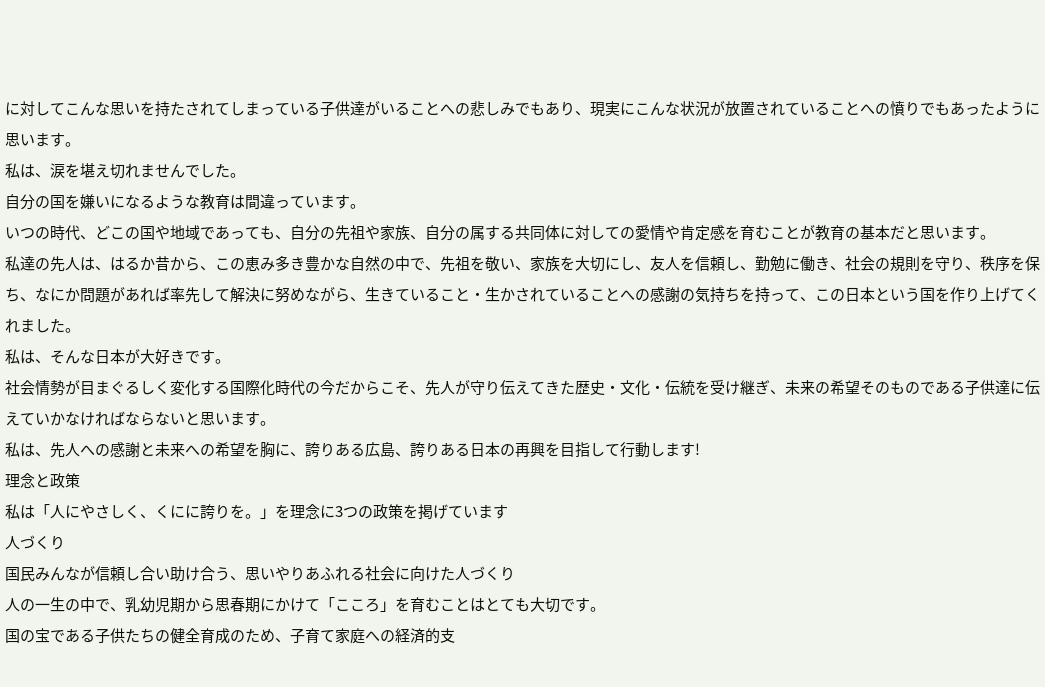に対してこんな思いを持たされてしまっている子供達がいることへの悲しみでもあり、現実にこんな状況が放置されていることへの憤りでもあったように思います。
私は、涙を堪え切れませんでした。
自分の国を嫌いになるような教育は間違っています。
いつの時代、どこの国や地域であっても、自分の先祖や家族、自分の属する共同体に対しての愛情や肯定感を育むことが教育の基本だと思います。
私達の先人は、はるか昔から、この恵み多き豊かな自然の中で、先祖を敬い、家族を大切にし、友人を信頼し、勤勉に働き、社会の規則を守り、秩序を保ち、なにか問題があれば率先して解決に努めながら、生きていること・生かされていることへの感謝の気持ちを持って、この日本という国を作り上げてくれました。
私は、そんな日本が大好きです。
社会情勢が目まぐるしく変化する国際化時代の今だからこそ、先人が守り伝えてきた歴史・文化・伝統を受け継ぎ、未来の希望そのものである子供達に伝えていかなければならないと思います。
私は、先人への感謝と未来への希望を胸に、誇りある広島、誇りある日本の再興を目指して行動します!
理念と政策
私は「人にやさしく、くにに誇りを。」を理念に3つの政策を掲げています
人づくり
国民みんなが信頼し合い助け合う、思いやりあふれる社会に向けた人づくり
人の一生の中で、乳幼児期から思春期にかけて「こころ」を育むことはとても大切です。
国の宝である子供たちの健全育成のため、子育て家庭への経済的支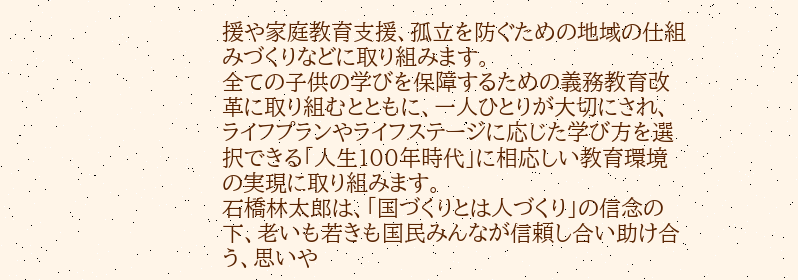援や家庭教育支援、孤立を防ぐための地域の仕組みづくりなどに取り組みます。
全ての子供の学びを保障するための義務教育改革に取り組むとともに、一人ひとりが大切にされ、ライフプランやライフステージに応じた学び方を選択できる「人生100年時代」に相応しい教育環境の実現に取り組みます。
石橋林太郎は、「国づくりとは人づくり」の信念の下、老いも若きも国民みんなが信頼し合い助け合う、思いや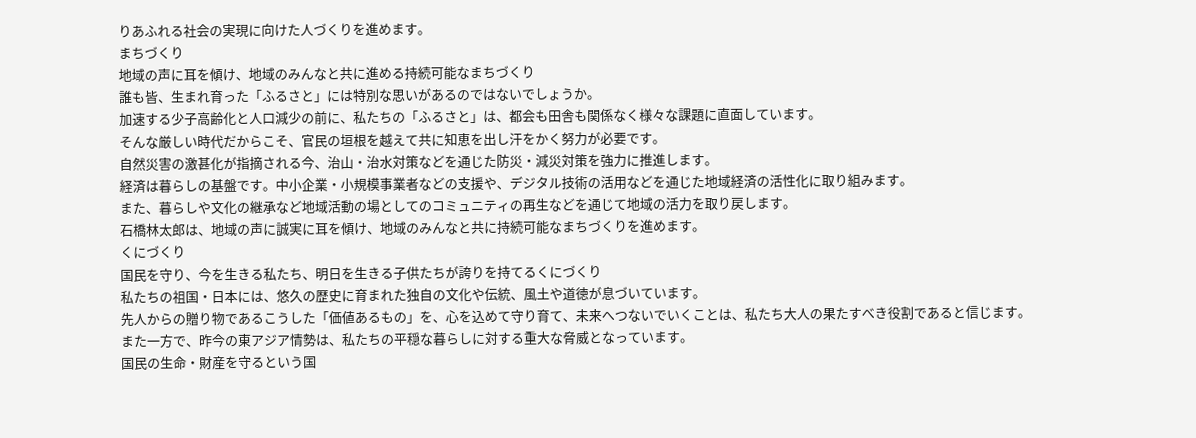りあふれる社会の実現に向けた人づくりを進めます。
まちづくり
地域の声に耳を傾け、地域のみんなと共に進める持続可能なまちづくり
誰も皆、生まれ育った「ふるさと」には特別な思いがあるのではないでしょうか。
加速する少子高齢化と人口減少の前に、私たちの「ふるさと」は、都会も田舎も関係なく様々な課題に直面しています。
そんな厳しい時代だからこそ、官民の垣根を越えて共に知恵を出し汗をかく努力が必要です。
自然災害の激甚化が指摘される今、治山・治水対策などを通じた防災・減災対策を強力に推進します。
経済は暮らしの基盤です。中小企業・小規模事業者などの支援や、デジタル技術の活用などを通じた地域経済の活性化に取り組みます。
また、暮らしや文化の継承など地域活動の場としてのコミュニティの再生などを通じて地域の活力を取り戻します。
石橋林太郎は、地域の声に誠実に耳を傾け、地域のみんなと共に持続可能なまちづくりを進めます。
くにづくり
国民を守り、今を生きる私たち、明日を生きる子供たちが誇りを持てるくにづくり
私たちの祖国・日本には、悠久の歴史に育まれた独自の文化や伝統、風土や道徳が息づいています。
先人からの贈り物であるこうした「価値あるもの」を、心を込めて守り育て、未来へつないでいくことは、私たち大人の果たすべき役割であると信じます。
また一方で、昨今の東アジア情勢は、私たちの平穏な暮らしに対する重大な脅威となっています。
国民の生命・財産を守るという国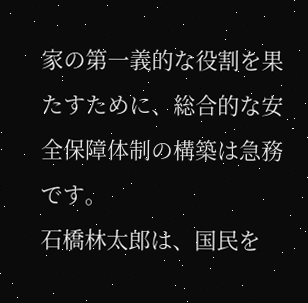家の第一義的な役割を果たすために、総合的な安全保障体制の構築は急務です。
石橋林太郎は、国民を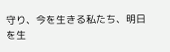守り、今を生きる私たち、明日を生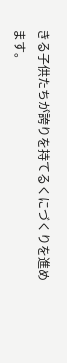きる子供たちが誇りを持てるくにづくりを進めます。